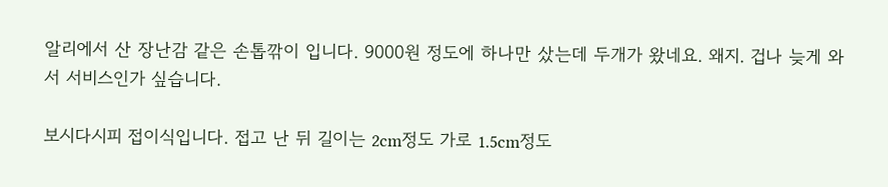알리에서 산 장난감 같은 손톱깎이 입니다. 9000원 정도에 하나만 샀는데 두개가 왔네요. 왜지. 겁나 늦게 와서 서비스인가 싶습니다.

보시다시피 접이식입니다. 접고 난 뒤 길이는 2cm정도 가로 1.5cm정도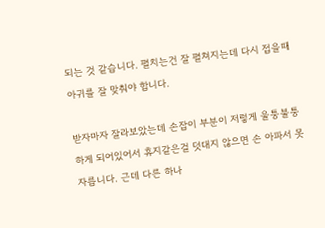되는 것 같습니다. 펼치는건 잘 펼쳐지는데 다시 접을때 아귀를 잘 맞춰야 합니다.

받자마자 잘라보았는데 손잡이 부분이 저렇게 울퉁불퉁하게 되어있어서 휴지같은걸 덧대지 않으면 손 아파서 못자릅니다. 근데 다른 하나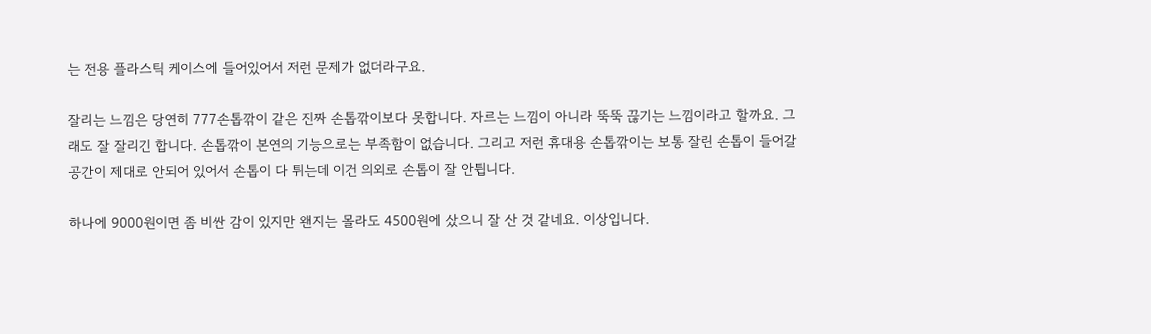는 전용 플라스틱 케이스에 들어있어서 저런 문제가 없더라구요.

잘리는 느낌은 당연히 777손톱깎이 같은 진짜 손톱깎이보다 못합니다. 자르는 느낌이 아니라 뚝뚝 끊기는 느낌이라고 할까요. 그래도 잘 잘리긴 합니다. 손톱깎이 본연의 기능으로는 부족함이 없습니다. 그리고 저런 휴대용 손톱깎이는 보통 잘린 손톱이 들어갈 공간이 제대로 안되어 있어서 손톱이 다 튀는데 이건 의외로 손톱이 잘 안튑니다.

하나에 9000원이면 좀 비싼 감이 있지만 왠지는 몰라도 4500원에 샀으니 잘 산 것 같네요. 이상입니다.